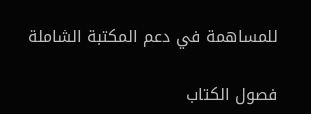للمساهمة في دعم المكتبة الشاملة

فصول الكتاب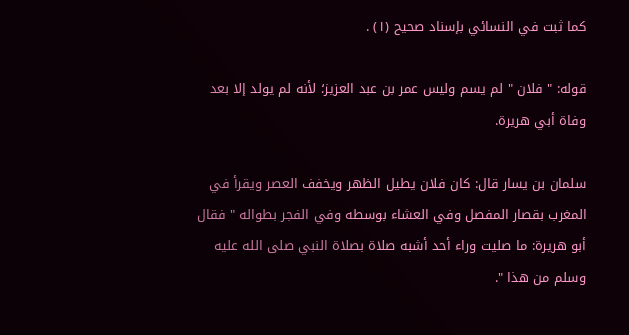كما ثبت في النسائي بإسناد صحيح (١) .

قوله: " فلان " لم يسم وليس عمر بن عبد العزيز؛ لأنه لم يولد إلا بعد وفاة أبي هريرة.

سلمان بن يسار قال: كان فلان يطيل الظهر ويخفف العصر ويقرأ في المغرب بقصار المفصل وفي العشاء بوسطه وفي الفجر بطواله " فقال أبو هريرة: ما صليت وراء أحد أشبه صلاة بصلاة النبي صلى الله عليه وسلم من هذا ".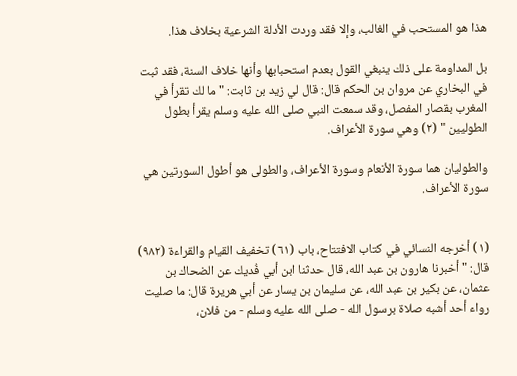هذا هو المستحب في الغالب، وإلا فقد وردت الأدلة الشرعية بخلاف هذا.

بل المداومة على ذلك ينبغي القول بعدم استحبابها وأنها خلاف السنة، فقد ثبت في البخاري عن مروان بن الحكم قال: قال لي زيد بن ثابت: " ما لك تقرأ في المغرب بقصار المفصل، وقد سمعت النبي صلى الله عليه وسلم يقرأ بطول الطوليين " (٢) وهي سورة الأعراف.

والطوليان هما سورة الأنعام وسورة الأعراف، والطولى هو أطول السورتين هي سورة الأعراف.


(١) أخرجه النسائي في كتاب الافتتاح، باب (٦١) تخفيف القيام والقراءة (٩٨٢) قال: " أخبرنا هارون بن عبد الله، قال حدثنا ابن أبي فُديك عن الضحاك بن عثمان، عن بكير بن عبد الله، عن سليمان بن يسار عن أبي هريرة قال: ما صليت رواء أحد أشبه صلاة برسول الله - صلى الله عليه وسلم - من فلان،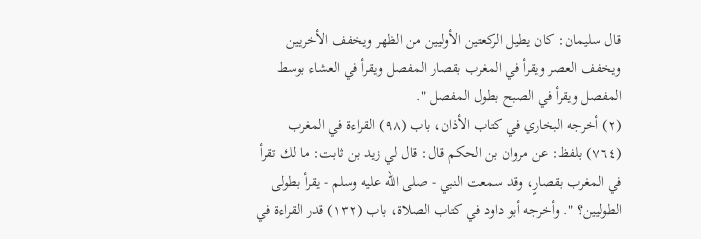قال سليمان: كان يطيل الركعتين الأوليين من الظهر ويخفف الأخريين ويخفف العصر ويقرأ في المغرب بقصار المفصل ويقرأ في العشاء بوسط المفصل ويقرأ في الصبح بطول المفصل ".
(٢) أخرجه البخاري في كتاب الأذان، باب (٩٨) القراءة في المغرب (٧٦٤) بلفظ: عن مروان بن الحكم قال: قال لي زيد بن ثابت: ما لك تقرأ في المغرب بقصارٍ، وقد سمعت النبي - صلى الله عليه وسلم - يقرأ بطولى الطوليين؟ ". وأخرجه أبو داود في كتاب الصلاة، باب (١٣٢) قدر القراءة في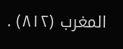المغرب (٨١٢) .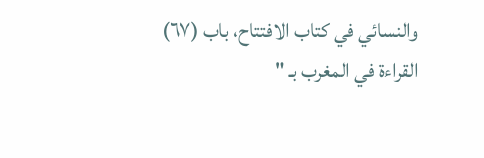والنسائي في كتاب الافتتاح، باب (٦٧) القراءة في المغرب بـ "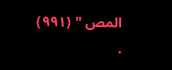المص " (٩٩١) .